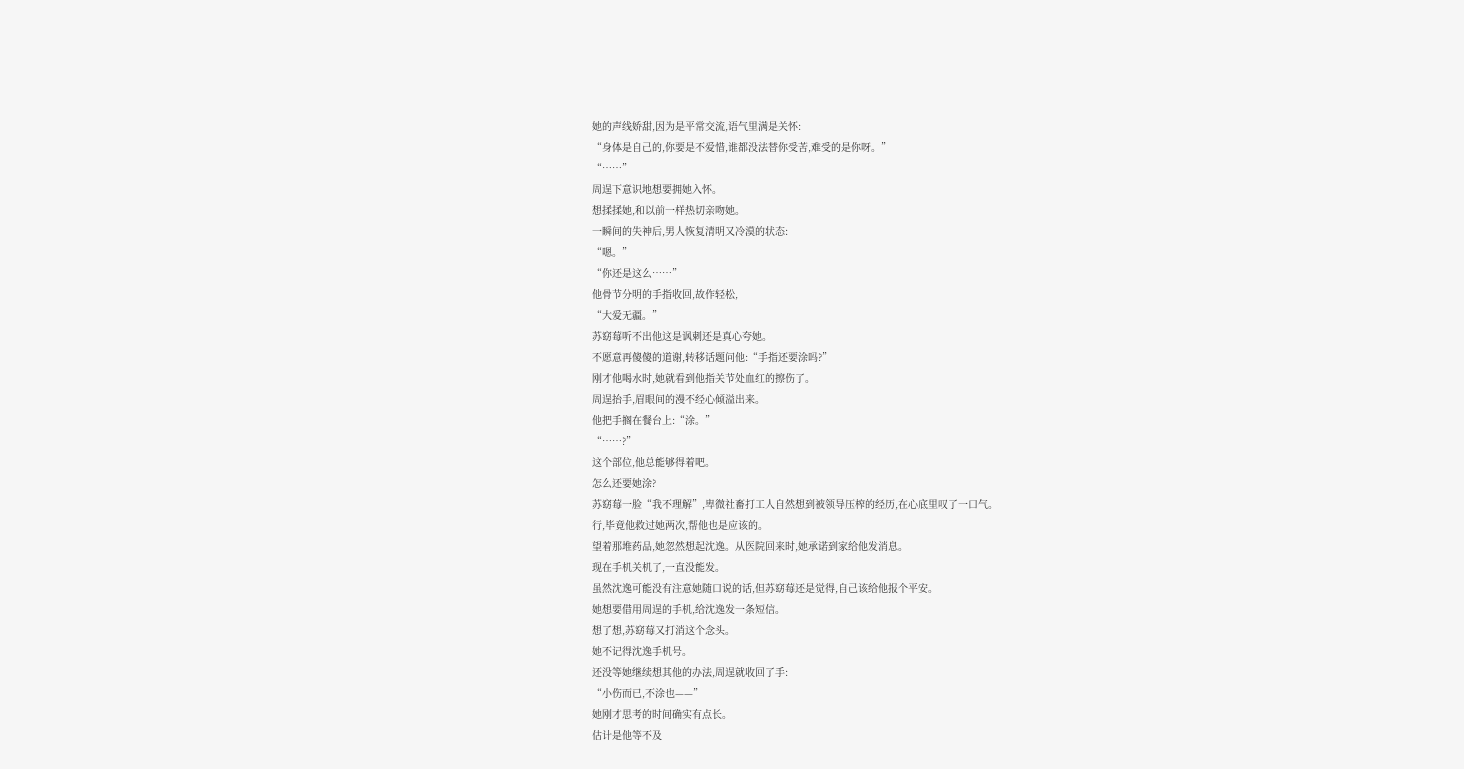她的声线娇甜,因为是平常交流,语气里满是关怀:
“身体是自己的,你要是不爱惜,谁都没法替你受苦,难受的是你呀。”
“……”
周逞下意识地想要拥她入怀。
想揉揉她,和以前一样热切亲吻她。
一瞬间的失神后,男人恢复清明又冷漠的状态:
“嗯。”
“你还是这么……”
他骨节分明的手指收回,故作轻松,
“大爱无疆。”
苏窈莓听不出他这是讽刺还是真心夸她。
不愿意再傻傻的道谢,转移话题问他:“手指还要涂吗?”
刚才他喝水时,她就看到他指关节处血红的擦伤了。
周逞抬手,眉眼间的漫不经心倾溢出来。
他把手搁在餐台上:“涂。”
“……?”
这个部位,他总能够得着吧。
怎么还要她涂?
苏窈莓一脸“我不理解”,卑微社畜打工人自然想到被领导压榨的经历,在心底里叹了一口气。
行,毕竟他救过她两次,帮他也是应该的。
望着那堆药品,她忽然想起沈逸。从医院回来时,她承诺到家给他发消息。
现在手机关机了,一直没能发。
虽然沈逸可能没有注意她随口说的话,但苏窈莓还是觉得,自己该给他报个平安。
她想要借用周逞的手机,给沈逸发一条短信。
想了想,苏窈莓又打消这个念头。
她不记得沈逸手机号。
还没等她继续想其他的办法,周逞就收回了手:
“小伤而已,不涂也——”
她刚才思考的时间确实有点长。
估计是他等不及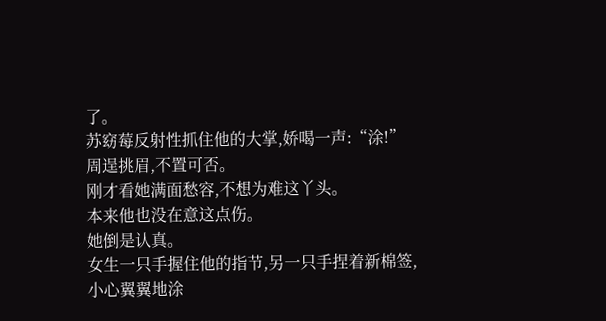了。
苏窈莓反射性抓住他的大掌,娇喝一声:“涂!”
周逞挑眉,不置可否。
刚才看她满面愁容,不想为难这丫头。
本来他也没在意这点伤。
她倒是认真。
女生一只手握住他的指节,另一只手捏着新棉签,小心翼翼地涂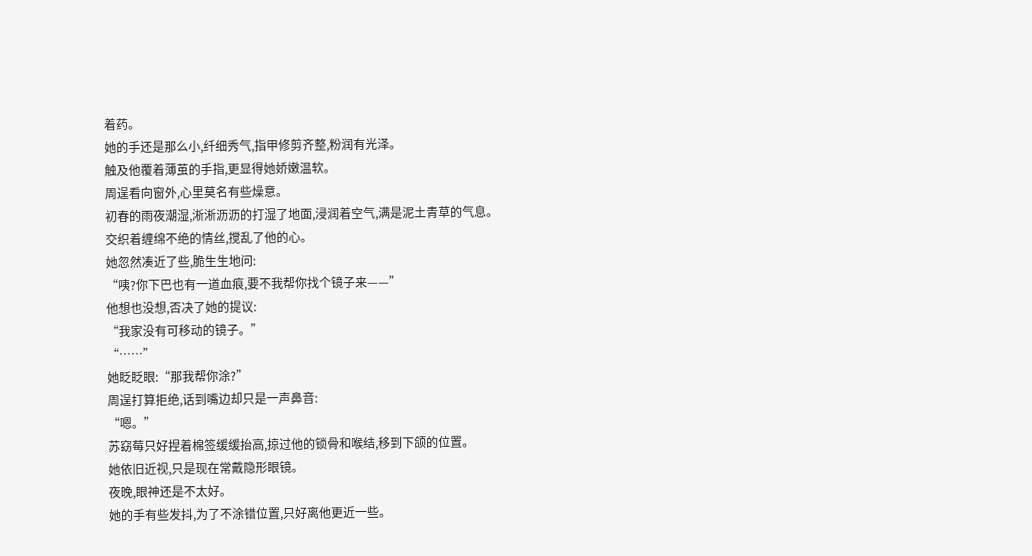着药。
她的手还是那么小,纤细秀气,指甲修剪齐整,粉润有光泽。
触及他覆着薄茧的手指,更显得她娇嫩温软。
周逞看向窗外,心里莫名有些燥意。
初春的雨夜潮湿,淅淅沥沥的打湿了地面,浸润着空气,满是泥土青草的气息。
交织着缠绵不绝的情丝,搅乱了他的心。
她忽然凑近了些,脆生生地问:
“咦?你下巴也有一道血痕,要不我帮你找个镜子来——”
他想也没想,否决了她的提议:
“我家没有可移动的镜子。”
“……”
她眨眨眼:“那我帮你涂?”
周逞打算拒绝,话到嘴边却只是一声鼻音:
“嗯。”
苏窈莓只好捏着棉签缓缓抬高,掠过他的锁骨和喉结,移到下颌的位置。
她依旧近视,只是现在常戴隐形眼镜。
夜晚,眼神还是不太好。
她的手有些发抖,为了不涂错位置,只好离他更近一些。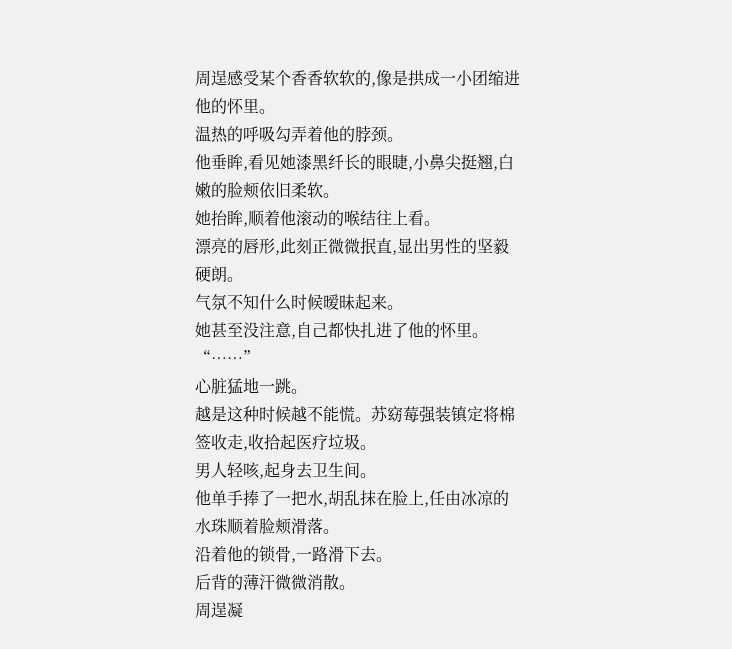周逞感受某个香香软软的,像是拱成一小团缩进他的怀里。
温热的呼吸勾弄着他的脖颈。
他垂眸,看见她漆黑纤长的眼睫,小鼻尖挺翘,白嫩的脸颊依旧柔软。
她抬眸,顺着他滚动的喉结往上看。
漂亮的唇形,此刻正微微抿直,显出男性的坚毅硬朗。
气氛不知什么时候暧昧起来。
她甚至没注意,自己都快扎进了他的怀里。
“……”
心脏猛地一跳。
越是这种时候越不能慌。苏窈莓强装镇定将棉签收走,收拾起医疗垃圾。
男人轻咳,起身去卫生间。
他单手捧了一把水,胡乱抹在脸上,任由冰凉的水珠顺着脸颊滑落。
沿着他的锁骨,一路滑下去。
后背的薄汗微微消散。
周逞凝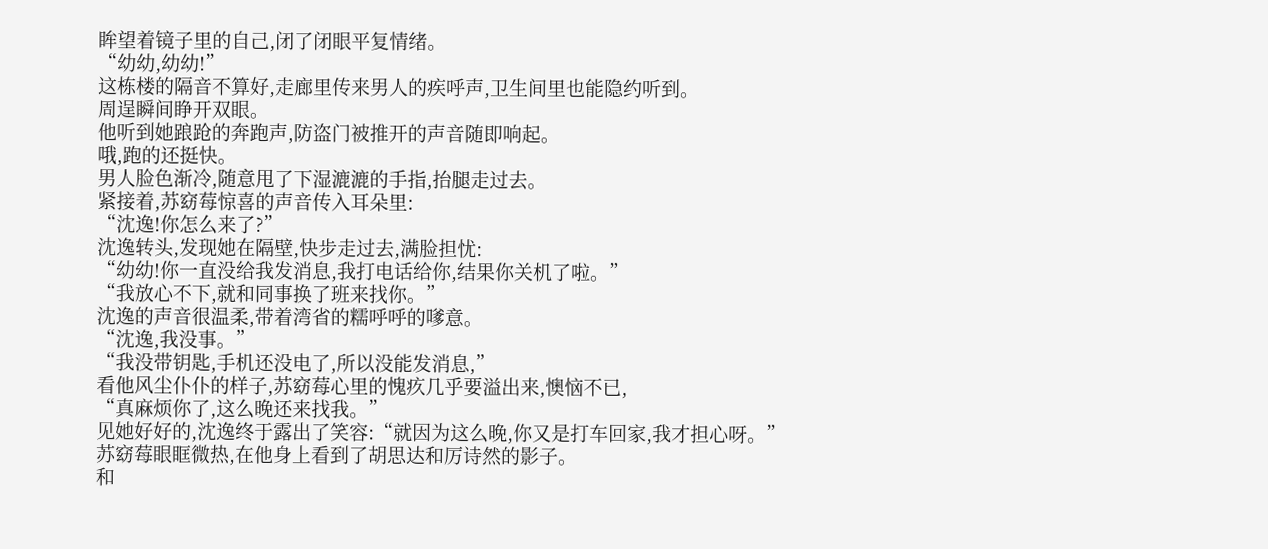眸望着镜子里的自己,闭了闭眼平复情绪。
“幼幼,幼幼!”
这栋楼的隔音不算好,走廊里传来男人的疾呼声,卫生间里也能隐约听到。
周逞瞬间睁开双眼。
他听到她踉跄的奔跑声,防盗门被推开的声音随即响起。
哦,跑的还挺快。
男人脸色渐冷,随意甩了下湿漉漉的手指,抬腿走过去。
紧接着,苏窈莓惊喜的声音传入耳朵里:
“沈逸!你怎么来了?”
沈逸转头,发现她在隔壁,快步走过去,满脸担忧:
“幼幼!你一直没给我发消息,我打电话给你,结果你关机了啦。”
“我放心不下,就和同事换了班来找你。”
沈逸的声音很温柔,带着湾省的糯呼呼的嗲意。
“沈逸,我没事。”
“我没带钥匙,手机还没电了,所以没能发消息,”
看他风尘仆仆的样子,苏窈莓心里的愧疚几乎要溢出来,懊恼不已,
“真麻烦你了,这么晚还来找我。”
见她好好的,沈逸终于露出了笑容:“就因为这么晚,你又是打车回家,我才担心呀。”
苏窈莓眼眶微热,在他身上看到了胡思达和厉诗然的影子。
和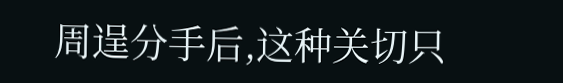周逞分手后,这种关切只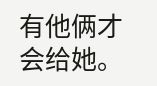有他俩才会给她。